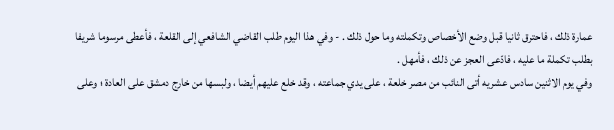عمارة ذلك ، فاحترق ثانيا قبل وضع الأخصاص وتكملته وما حول ذلك . - وفي هذا اليوم طلب القاضي الشافعي إلى القلعة ، فأعطى مرسوما شريفا بطلب تكملة ما عليه ، فادّعى العجز عن ذلك ، فأمهل .
وفي يوم الاثنين سادس عشريه أتى النائب من مصر خلعة ، على يدي جماعته ، وقد خلع عليهم أيضا ، ولبسها من خارج دمشق على العادة ؛ وعلى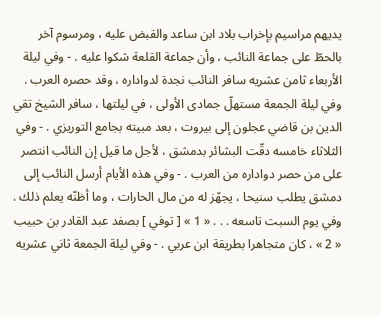يديهم مراسيم بإخراب بلاد ابن ساعد والقبض عليه ، ومرسوم آخر بالحطّ على جماعة النائب ، وأن جماعة القلعة شكوا عليه . - وفي ليلة الأربعاء ثامن عشريه سافر النائب نجدة لدواداره ، وقد حصره العرب .
وفي ليلة الجمعة مستهلّ جمادى الأولى ، في ليلتها ، سافر الشيخ تقي الدين بن قاضي عجلون إلى بيروت ، بعد مبيته بجامع التوريزي . - وفي الثلاثاء خامسه دقّت البشائر بدمشق ، لأجل ما قيل إن النائب انتصر على من حصر دواداره من العرب . - وفي هذه الأيام أرسل النائب إلى دمشق يطلب سنيحا ، يجهّز له من مال الحارات ، وما أظنّه يعلم ذلك .
وفي يوم السبت تاسعه . . . « 1 » [ توفي ] بصفد عبد القادر بن حبيب « 2 » ، كان متجاهرا بطريقة ابن عربي . - وفي ليلة الجمعة ثاني عشريه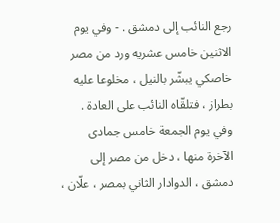رجع النائب إلى دمشق . - وفي يوم الاثنين خامس عشريه ورد من مصر خاصكي يبشّر بالنيل ، مخلوعا عليه بطراز ، فتلقّاه النائب على العادة .
وفي يوم الجمعة خامس جمادى الآخرة منها ، دخل من مصر إلى دمشق ، الدوادار الثاني بمصر ، علّان ،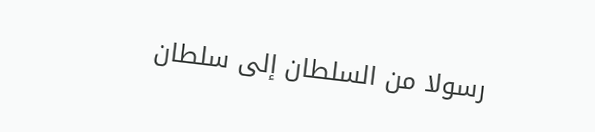رسولا من السلطان إلى سلطان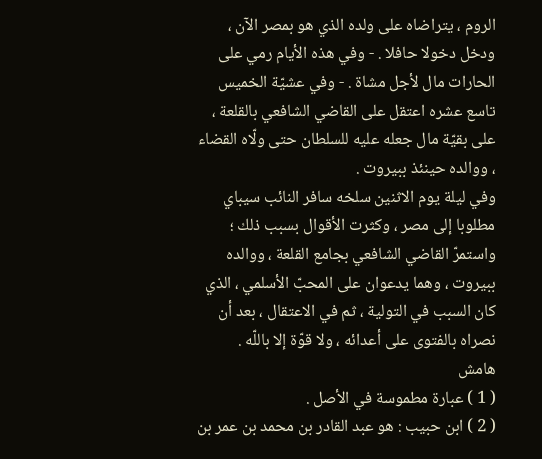الروم ، يتراضاه على ولده الذي هو بمصر الآن ، ودخل دخولا حافلا . - وفي هذه الأيام رمي على الحارات مال لأجل مشاة . - وفي عشيّة الخميس تاسع عشره اعتقل على القاضي الشافعي بالقلعة ، على بقيّة مال جعله عليه للسلطان حتى ولّاه القضاء ، ووالده حينئذ ببيروت .
وفي ليلة يوم الاثنين سلخه سافر النائب سيباي مطلوبا إلى مصر ، وكثرت الأقوال بسبب ذلك ؛ واستمرّ القاضي الشافعي بجامع القلعة ، ووالده ببيروت ، وهما يدعوان على المحبّ الأسلمي ، الذي كان السبب في التولية ، ثم في الاعتقال ، بعد أن نصراه بالفتوى على أعدائه ، ولا قوّة إلا باللّه .
هامش
( 1 ) عبارة مطموسة في الأصل .
( 2 ) ابن حبيب : هو عبد القادر بن محمد بن عمر بن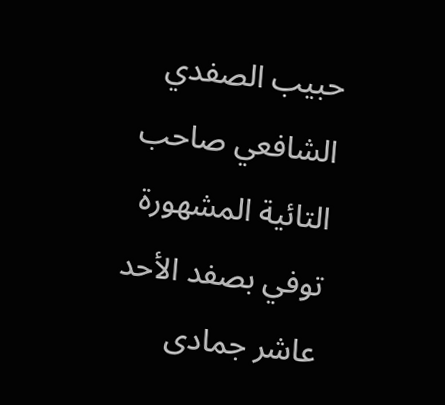حبيب الصفدي الشافعي صاحب التائية المشهورة توفي بصفد الأحد عاشر جمادى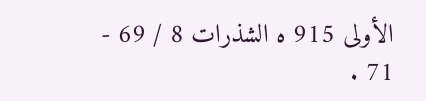الأولى 915 ه الشذرات 8 / 69 - 71 .